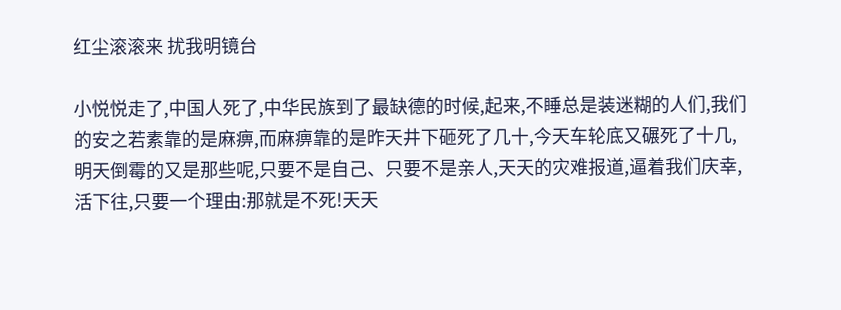红尘滚滚来 扰我明镜台

小悦悦走了,中国人死了,中华民族到了最缺德的时候,起来,不睡总是装迷糊的人们,我们的安之若素靠的是麻痹,而麻痹靠的是昨天井下砸死了几十,今天车轮底又碾死了十几,明天倒霉的又是那些呢,只要不是自己、只要不是亲人,天天的灾难报道,逼着我们庆幸,活下往,只要一个理由:那就是不死!天天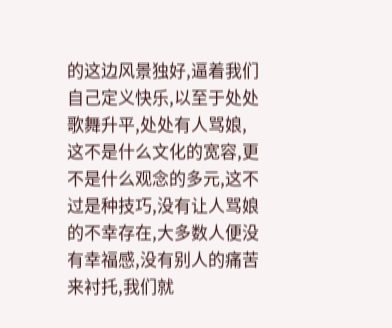的这边风景独好,逼着我们自己定义快乐,以至于处处歌舞升平,处处有人骂娘,这不是什么文化的宽容,更不是什么观念的多元,这不过是种技巧,没有让人骂娘的不幸存在,大多数人便没有幸福感,没有别人的痛苦来衬托,我们就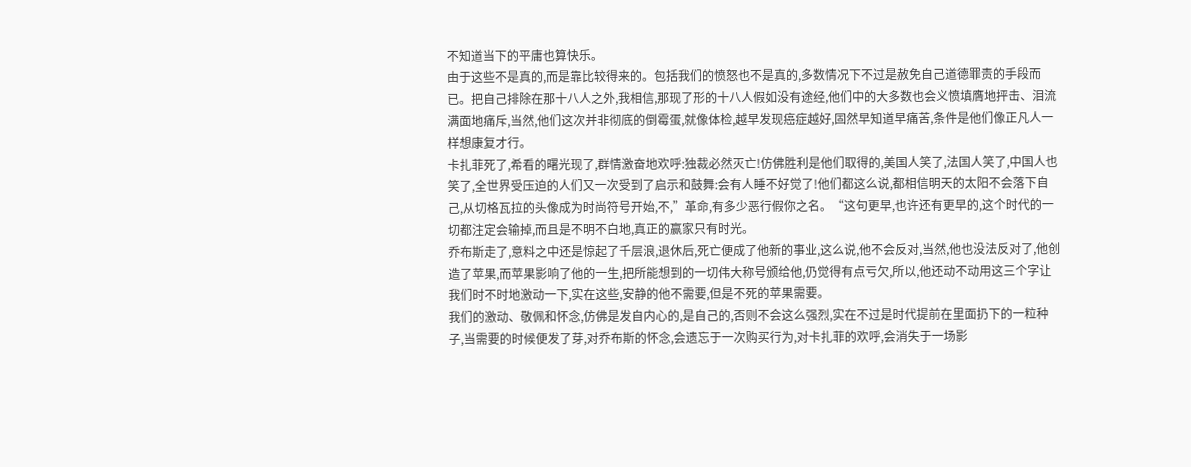不知道当下的平庸也算快乐。
由于这些不是真的,而是靠比较得来的。包括我们的愤怒也不是真的,多数情况下不过是赦免自己道德罪责的手段而已。把自己排除在那十八人之外,我相信,那现了形的十八人假如没有途经,他们中的大多数也会义愤填膺地抨击、泪流满面地痛斥,当然,他们这次并非彻底的倒霉蛋,就像体检,越早发现癌症越好,固然早知道早痛苦,条件是他们像正凡人一样想康复才行。
卡扎菲死了,希看的曙光现了,群情激奋地欢呼:独裁必然灭亡!仿佛胜利是他们取得的,美国人笑了,法国人笑了,中国人也笑了,全世界受压迫的人们又一次受到了启示和鼓舞:会有人睡不好觉了!他们都这么说,都相信明天的太阳不会落下自己,从切格瓦拉的头像成为时尚符号开始,不,”革命,有多少恶行假你之名。“这句更早,也许还有更早的,这个时代的一切都注定会输掉,而且是不明不白地,真正的赢家只有时光。
乔布斯走了,意料之中还是惊起了千层浪,退休后,死亡便成了他新的事业,这么说,他不会反对,当然,他也没法反对了,他创造了苹果,而苹果影响了他的一生,把所能想到的一切伟大称号颁给他,仍觉得有点亏欠,所以,他还动不动用这三个字让我们时不时地激动一下,实在这些,安静的他不需要,但是不死的苹果需要。
我们的激动、敬佩和怀念,仿佛是发自内心的,是自己的,否则不会这么强烈,实在不过是时代提前在里面扔下的一粒种子,当需要的时候便发了芽,对乔布斯的怀念,会遗忘于一次购买行为,对卡扎菲的欢呼,会消失于一场影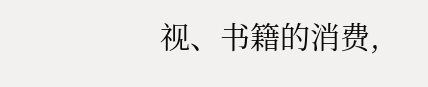视、书籍的消费,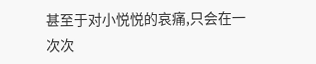甚至于对小悦悦的哀痛,只会在一次次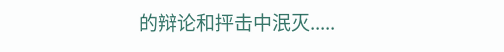的辩论和抨击中泯灭.....